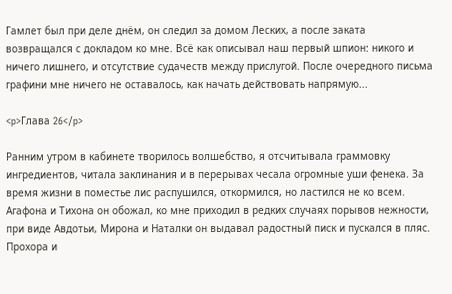Гамлет был при деле днём, он следил за домом Леских, а после заката возвращался с докладом ко мне. Всё как описывал наш первый шпион: никого и ничего лишнего, и отсутствие судачеств между прислугой. После очередного письма графини мне ничего не оставалось, как начать действовать напрямую...

<p>Глава 26</p>

Ранним утром в кабинете творилось волшебство, я отсчитывала граммовку ингредиентов, читала заклинания и в перерывах чесала огромные уши фенека. За время жизни в поместье лис распушился, откормился, но ластился не ко всем. Агафона и Тихона он обожал, ко мне приходил в редких случаях порывов нежности, при виде Авдотьи, Мирона и Наталки он выдавал радостный писк и пускался в пляс. Прохора и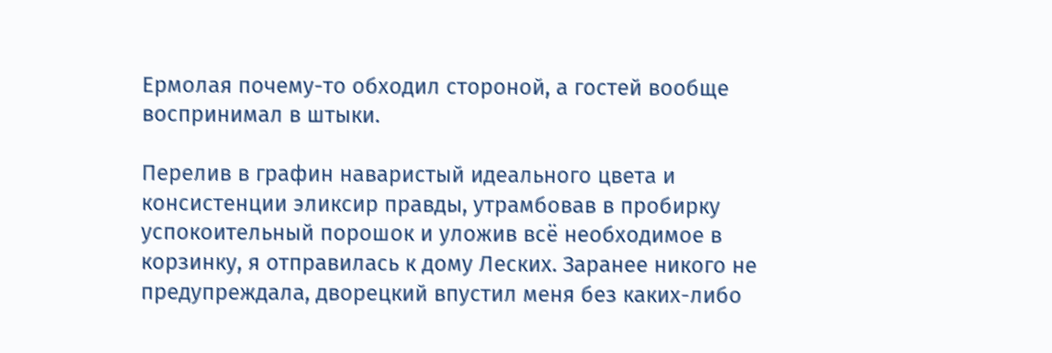Ермолая почему-то обходил стороной, а гостей вообще воспринимал в штыки.

Перелив в графин наваристый идеального цвета и консистенции эликсир правды, утрамбовав в пробирку успокоительный порошок и уложив всё необходимое в корзинку, я отправилась к дому Леских. Заранее никого не предупреждала, дворецкий впустил меня без каких-либо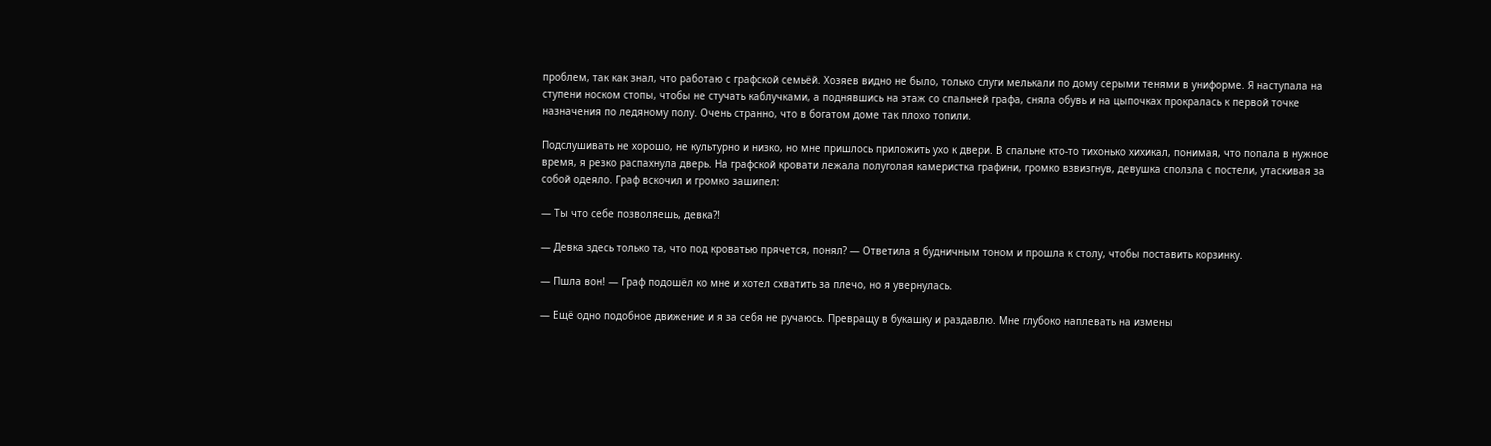проблем, так как знал, что работаю с графской семьёй. Хозяев видно не было, только слуги мелькали по дому серыми тенями в униформе. Я наступала на ступени носком стопы, чтобы не стучать каблучками, а поднявшись на этаж со спальней графа, сняла обувь и на цыпочках прокралась к первой точке назначения по ледяному полу. Очень странно, что в богатом доме так плохо топили.

Подслушивать не хорошо, не культурно и низко, но мне пришлось приложить ухо к двери. В спальне кто-то тихонько хихикал, понимая, что попала в нужное время, я резко распахнула дверь. На графской кровати лежала полуголая камеристка графини, громко взвизгнув, девушка сползла с постели, утаскивая за собой одеяло. Граф вскочил и громко зашипел:

— Ты что себе позволяешь, девка?!

— Девка здесь только та, что под кроватью прячется, понял? — Ответила я будничным тоном и прошла к столу, чтобы поставить корзинку.

— Пшла вон! — Граф подошёл ко мне и хотел схватить за плечо, но я увернулась.

— Ещё одно подобное движение и я за себя не ручаюсь. Превращу в букашку и раздавлю. Мне глубоко наплевать на измены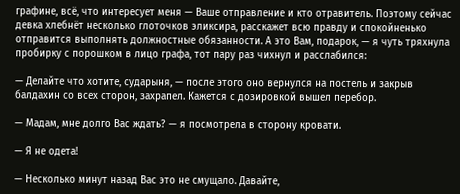графине, всё, что интересует меня — Ваше отправление и кто отравитель. Поэтому сейчас девка хлебнёт несколько глоточков эликсира, расскажет всю правду и спокойненько отправится выполнять должностные обязанности. А это Вам, подарок, — я чуть тряхнула пробирку с порошком в лицо графа, тот пару раз чихнул и расслабился:

— Делайте что хотите, сударыня, — после этого оно вернулся на постель и закрыв балдахин со всех сторон, захрапел. Кажется с дозировкой вышел перебор.

— Мадам, мне долго Вас ждать? — я посмотрела в сторону кровати.

— Я не одета!

— Несколько минут назад Вас это не смущало. Давайте,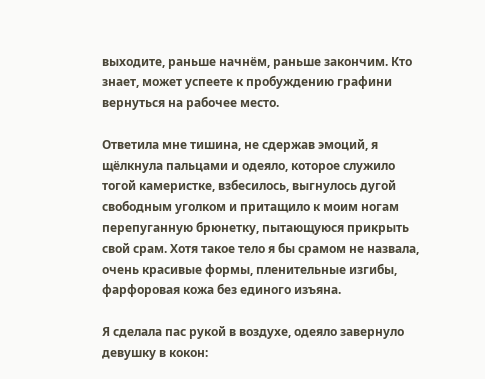выходите, раньше начнём, раньше закончим. Кто знает, может успеете к пробуждению графини вернуться на рабочее место.

Ответила мне тишина, не сдержав эмоций, я щёлкнула пальцами и одеяло, которое служило тогой камеристке, взбесилось, выгнулось дугой свободным уголком и притащило к моим ногам перепуганную брюнетку, пытающуюся прикрыть свой срам. Хотя такое тело я бы срамом не назвала, очень красивые формы, пленительные изгибы, фарфоровая кожа без единого изъяна.

Я сделала пас рукой в воздухе, одеяло завернуло девушку в кокон: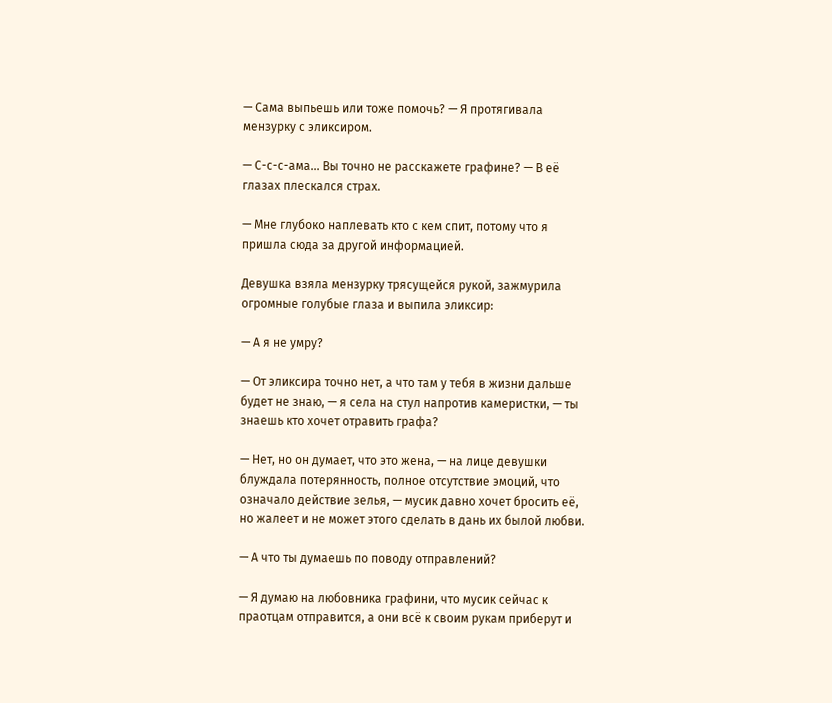— Сама выпьешь или тоже помочь? — Я протягивала мензурку с эликсиром.

— С-с-с-ама... Вы точно не расскажете графине? — В её глазах плескался страх.

— Мне глубоко наплевать кто с кем спит, потому что я пришла сюда за другой информацией.

Девушка взяла мензурку трясущейся рукой, зажмурила огромные голубые глаза и выпила эликсир:

— А я не умру?

— От эликсира точно нет, а что там у тебя в жизни дальше будет не знаю, — я села на стул напротив камеристки, — ты знаешь кто хочет отравить графа?

— Нет, но он думает, что это жена, — на лице девушки блуждала потерянность, полное отсутствие эмоций, что означало действие зелья, — мусик давно хочет бросить её, но жалеет и не может этого сделать в дань их былой любви.

— А что ты думаешь по поводу отправлений?

— Я думаю на любовника графини, что мусик сейчас к праотцам отправится, а они всё к своим рукам приберут и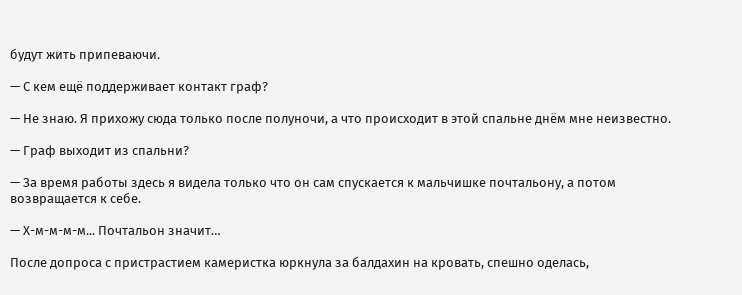будут жить припеваючи.

— С кем ещё поддерживает контакт граф?

— Не знаю. Я прихожу сюда только после полуночи, а что происходит в этой спальне днём мне неизвестно.

— Граф выходит из спальни?

— За время работы здесь я видела только что он сам спускается к мальчишке почтальону, а потом возвращается к себе.

— Х-м-м-м-м... Почтальон значит…

После допроса с пристрастием камеристка юркнула за балдахин на кровать, спешно оделась,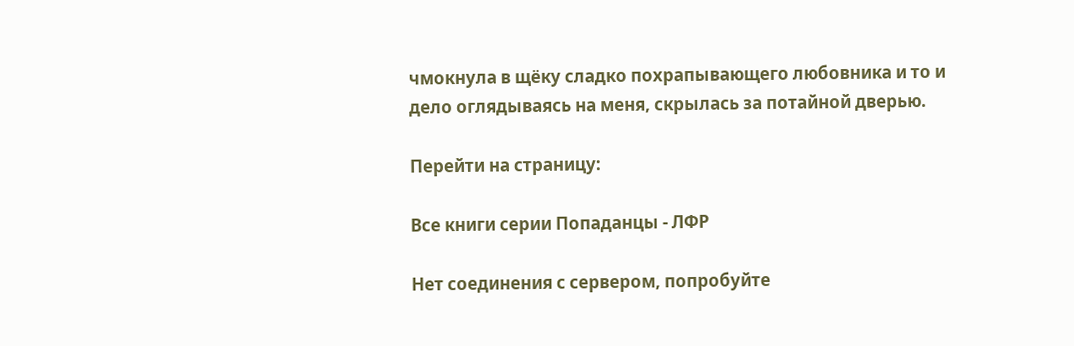чмокнула в щёку сладко похрапывающего любовника и то и дело оглядываясь на меня, скрылась за потайной дверью.

Перейти на страницу:

Все книги серии Попаданцы - ЛФР

Нет соединения с сервером, попробуйте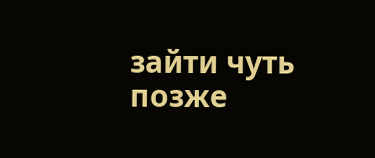зайти чуть позже